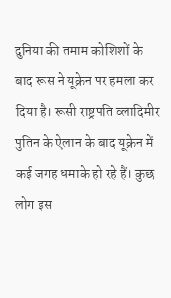दुनिया की तमाम कोशिशों के बाद रूस ने यूक्रेन पर हमला कर दिया है। रूसी राष्ट्रपति व्लादिमीर पुतिन के ऐलान के बाद यूक्रेन में कई जगह धमाके हो रहे हैं। कुछ लोग इस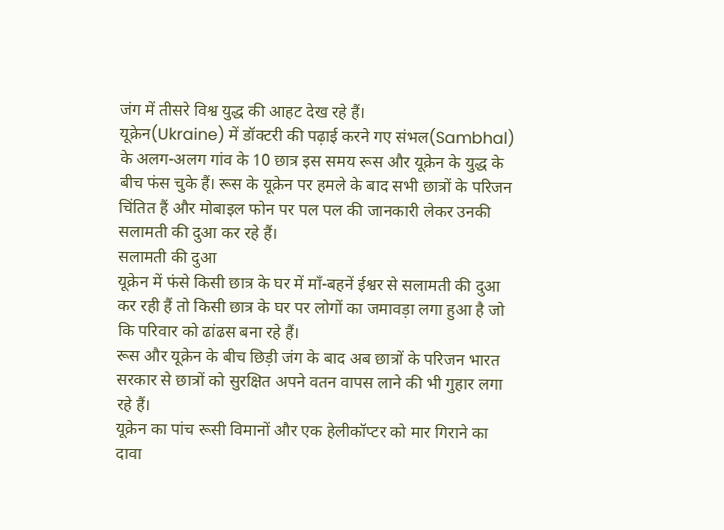जंग में तीसरे विश्व युद्ध की आहट देख रहे हैं।
यूक्रेन(Ukraine) में डॉक्टरी की पढ़ाई करने गए संभल(Sambhal) के अलग-अलग गांव के 10 छात्र इस समय रूस और यूक्रेन के युद्ध के बीच फंस चुके हैं। रूस के यूक्रेन पर हमले के बाद सभी छात्रों के परिजन चिंतित हैं और मोबाइल फोन पर पल पल की जानकारी लेकर उनकी सलामती की दुआ कर रहे हैं।
सलामती की दुआ
यूक्रेन में फंसे किसी छात्र के घर में माँ-बहनें ईश्वर से सलामती की दुआ कर रही हैं तो किसी छात्र के घर पर लोगों का जमावड़ा लगा हुआ है जो कि परिवार को ढांढस बना रहे हैं।
रूस और यूक्रेन के बीच छिड़ी जंग के बाद अब छात्रों के परिजन भारत सरकार से छात्रों को सुरक्षित अपने वतन वापस लाने की भी गुहार लगा रहे हैं।
यूक्रेन का पांच रूसी विमानों और एक हेलीकॉप्टर को मार गिराने का दावा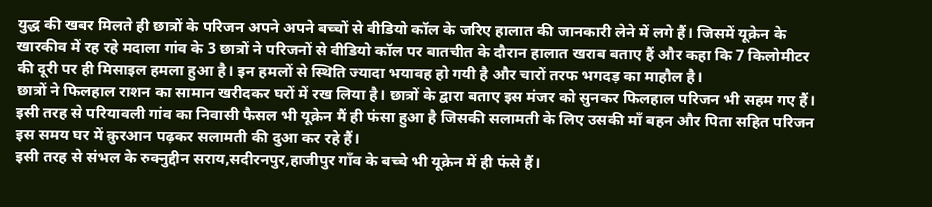युद्ध की खबर मिलते ही छात्रों के परिजन अपने अपने बच्चों से वीडियो कॉल के जरिए हालात की जानकारी लेने में लगे हैं। जिसमें यूक्रेन के खारकीव में रह रहे मदाला गांव के 3 छात्रों ने परिजनों से वीडियो कॉल पर बातचीत के दौरान हालात खराब बताए हैं और कहा कि 7 किलोमीटर की दूरी पर ही मिसाइल हमला हुआ है। इन हमलों से स्थिति ज्यादा भयावह हो गयी है और चारों तरफ भगदड़ का माहौल है।
छात्रों ने फिलहाल राशन का सामान खरीदकर घरों में रख लिया है। छात्रों के द्वारा बताए इस मंजर को सुनकर फिलहाल परिजन भी सहम गए हैं।
इसी तरह से परियावली गांव का निवासी फैसल भी यूक्रेन मैं ही फंसा हुआ है जिसकी सलामती के लिए उसकी माँ बहन और पिता सहित परिजन इस समय घर में क़ुरआन पढ़कर सलामती की दुआ कर रहे हैं।
इसी तरह से संभल के रुक्नुद्दीन सराय,सदीरनपुर,हाजीपुर गाँव के बच्चे भी यूक्रेन में ही फंसे हैं।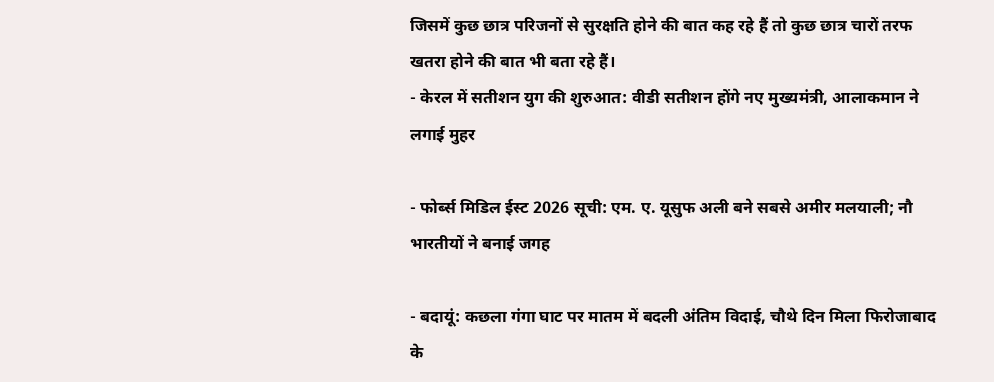जिसमें कुछ छात्र परिजनों से सुरक्षति होने की बात कह रहे हैं तो कुछ छात्र चारों तरफ खतरा होने की बात भी बता रहे हैं।
- केरल में सतीशन युग की शुरुआत: वीडी सतीशन होंगे नए मुख्यमंत्री, आलाकमान ने लगाई मुहर

- फोर्ब्स मिडिल ईस्ट 2026 सूची: एम. ए. यूसुफ अली बने सबसे अमीर मलयाली; नौ भारतीयों ने बनाई जगह

- बदायूं: कछला गंगा घाट पर मातम में बदली अंतिम विदाई, चौथे दिन मिला फिरोजाबाद के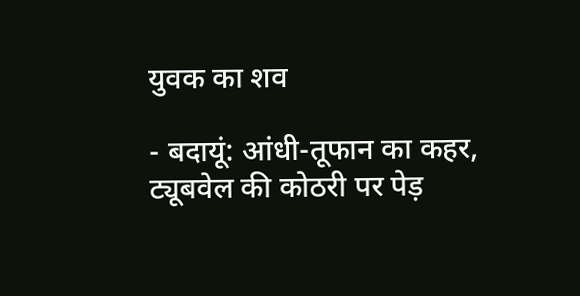युवक का शव

- बदायूं: आंधी-तूफान का कहर, ट्यूबवेल की कोठरी पर पेड़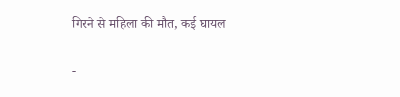गिरने से महिला की मौत, कई घायल

-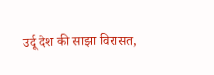उर्दू देश की साझा विरासत,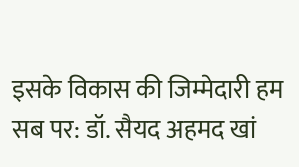इसके विकास की जिम्मेदारी हम सब पर: डॉ. सैयद अहमद खां